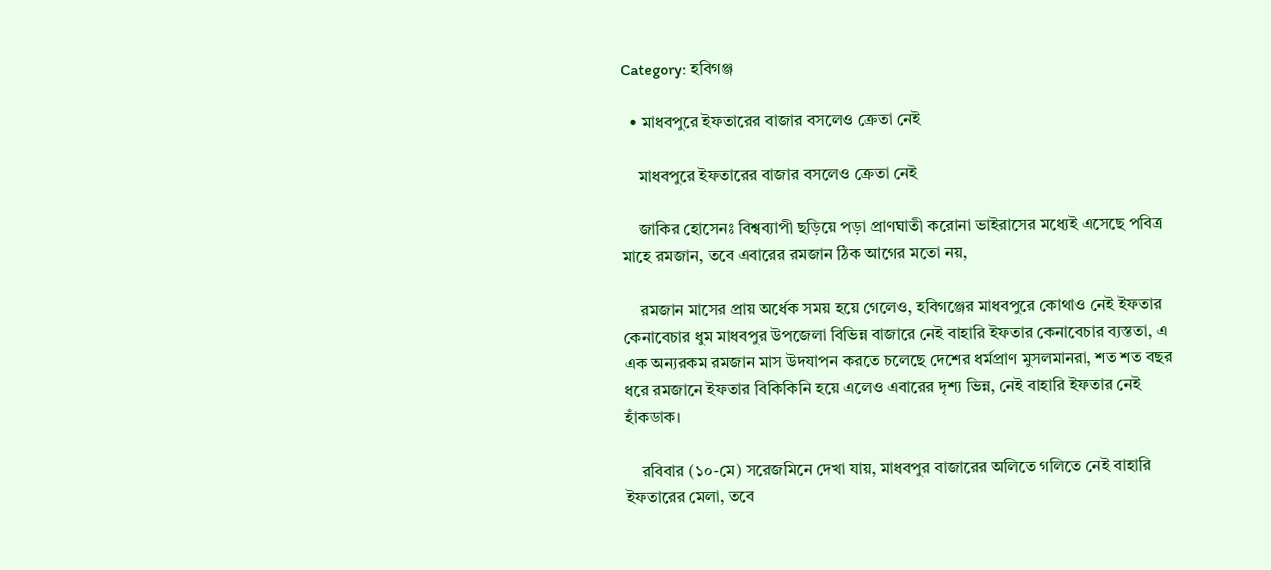Category: হবিগঞ্জ

  • মাধবপুরে ইফতারের বাজার বসলেও ক্রেতা নেই

    মাধবপুরে ইফতারের বাজার বসলেও ক্রেতা নেই

    জাকির হোসেনঃ বিশ্বব্যাপী ছড়িয়ে পড়া প্রাণঘাতী করোনা ভাইরাসের মধ্যেই এসেছে পবিত্র মাহে রমজান, তবে এবারের রমজান ঠিক আগের মতো নয়,

    রমজান মাসের প্রায় অর্ধেক সময় হয়ে গেলেও, হবিগঞ্জের মাধবপুরে কোথাও নেই ইফতার কেনাবেচার ধুম মাধবপুর উপজেলা বিভিন্ন বাজারে নেই বাহারি ইফতার কেনাবেচার ব্যস্ততা, এ এক অন্যরকম রমজান মাস উদযাপন করতে চলেছে দেশের ধর্মপ্রাণ মুসলমানরা, শত শত বছর ধরে রমজানে ইফতার বিকিকিনি হয়ে এলেও এবারের দৃশ্য ভিন্ন, নেই বাহারি ইফতার নেই হাঁকডাক।

    রবিবার (১০-মে) সরেজমিনে দেখা যায়, মাধবপুর বাজারের অলিতে গলিতে নেই বাহারি ইফতারের মেলা, তবে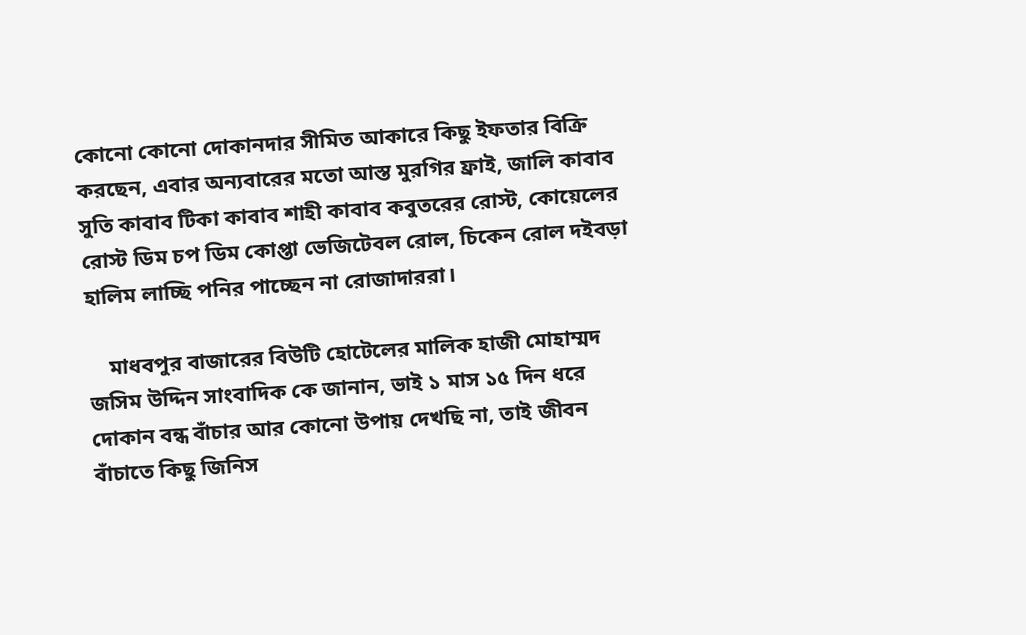কোনো কোনো দোকানদার সীমিত আকারে কিছু ইফতার বিক্রি করছেন, এবার অন্যবারের মতো আস্ত মুরগির ফ্রাই, জালি কাবাব সুতি কাবাব টিকা কাবাব শাহী কাবাব কবুতরের রোস্ট, কোয়েলের রোস্ট ডিম চপ ডিম কোপ্তা ভেজিটেবল রোল, চিকেন রোল দইবড়া হালিম লাচ্ছি পনির পাচ্ছেন না রোজাদাররা।

    মাধবপুর বাজারের বিউটি হোটেলের মালিক হাজী মোহাম্মদ জসিম উদ্দিন সাংবাদিক কে জানান, ভাই ১ মাস ১৫ দিন ধরে দোকান বন্ধ বাঁচার আর কোনো উপায় দেখছি না, তাই জীবন বাঁচাতে কিছু জিনিস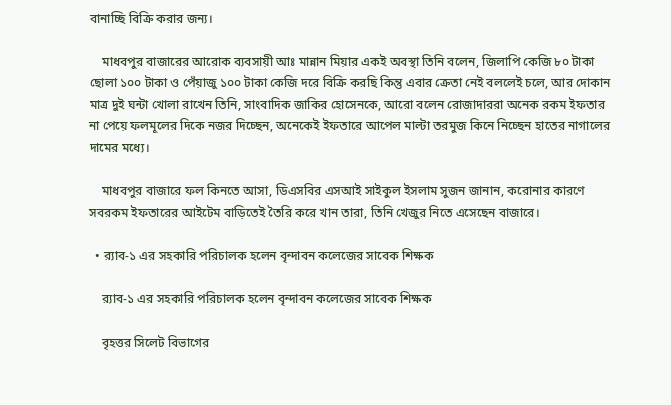বানাচ্ছি বিক্রি করার জন্য।

    মাধবপুর বাজারের আরোক ব্যবসায়ী আঃ মান্নান মিয়ার একই অবস্থা তিনি বলেন, জিলাপি কেজি ৮০ টাকা ছোলা ১০০ টাকা ও পেঁয়াজু ১০০ টাকা কেজি দরে বিক্রি করছি কিন্তু এবার ক্রেতা নেই বললেই চলে, আর দোকান মাত্র দুই ঘন্টা খোলা রাখেন তিনি, সাংবাদিক জাকির হোসেনকে, আরো বলেন রোজাদাররা অনেক রকম ইফতার না পেয়ে ফলমূলের দিকে নজর দিচ্ছেন, অনেকেই ইফতারে আপেল মাল্টা তরমুজ কিনে নিচ্ছেন হাতের নাগালের দামের মধ্যে।

    মাধবপুর বাজারে ফল কিনতে আসা, ডিএসবির এসআই সাইকুল ইসলাম সুজন জানান, করোনার কারণে সবরকম ইফতারের আইটেম বাড়িতেই তৈরি করে খান তারা, তিনি খেজুর নিতে এসেছেন বাজারে।

  • র‍্যাব-১ এর সহকারি পরিচালক হলেন বৃন্দাবন কলেজের সাবেক শিক্ষক

    র‍্যাব-১ এর সহকারি পরিচালক হলেন বৃন্দাবন কলেজের সাবেক শিক্ষক

    বৃহত্তর সিলেট বিভাগের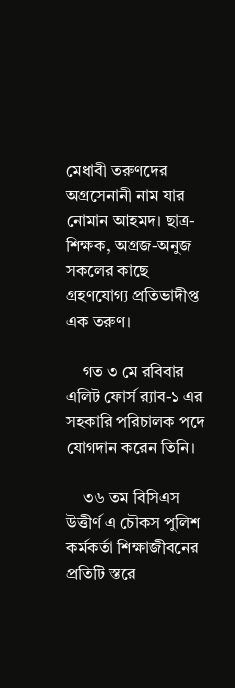মেধাবী তরুণদের অগ্রসেনানী নাম যার নোমান আহমদ। ছাত্র-শিক্ষক, অগ্রজ-অনুজ সকলের কাছে গ্রহণযোগ্য প্রতিভাদীপ্ত এক তরুণ।

    গত ৩ মে রবিবার এলিট ফোর্স র‍্যাব-১ এর সহকারি পরিচালক পদে যোগদান করেন তিনি।

    ৩৬ তম বিসিএস উত্তীর্ণ এ চৌকস পুলিশ কর্মকর্তা শিক্ষাজীবনের প্রতিটি স্তরে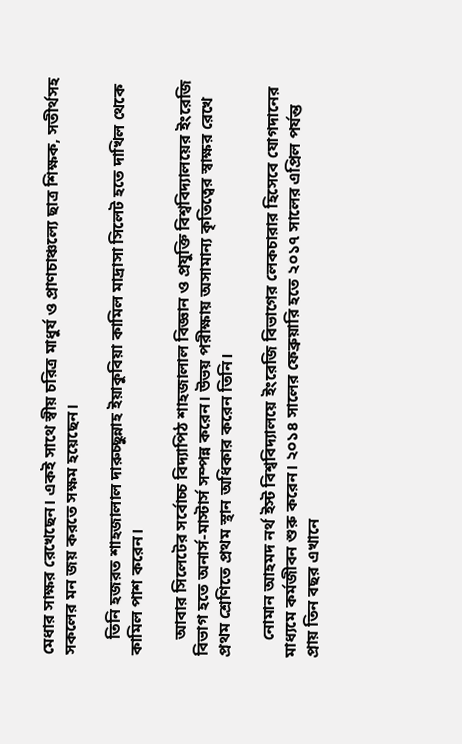মেধার সাক্ষর রেখেছেন। একই সাথে স্বীয় চরিত্র মাধুর্য ও প্রাণচাঞ্চল্যে ছাত্র শিক্ষক, সতীর্থসহ  সকলের মন জয় করতে সক্ষম হয়েছেন।

    তিনি হজরত শাহজালাল দারুচ্ছুন্নাহ ইয়াকুবিয়া কামিল মাদ্রাসা সিলেট হতে দাখিল থেকে কামিল পাশ করেন।

    আবার সিলেটের সর্বোচ্চ বিদ্যাপিঠ শাহজালাল বিজ্ঞান ও প্রযুক্তি বিশ্ববিদ্যালয়ের ইংরেজি বিভাগ হতে অনার্স-মাস্টার্স সম্পন্ন করেন। উভয় পরীক্ষায় অসামান্য কৃতিত্বের স্বাক্ষর রেখে প্রথম শ্রেণিতে প্রথম স্থান অধিকার করেন তিনি।

    নোমান আহমদ নর্থ ইস্ট বিশ্ববিদ্যালয়ে ইংরেজি বিভাগের লেকচারার হিসেবে যোগদানের মাধ্যমে কর্মজীবন শুরু করেন। ২০১৪ সালের ফেব্রুয়ারি হতে ২০১৭ সালের এপ্রিল পর্যন্ত প্রায় তিন বছর এখানে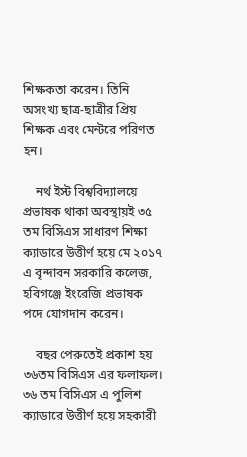শিক্ষকতা করেন। তিনি অসংখ্য ছাত্র-ছাত্রীর প্রিয় শিক্ষক এবং মেন্টরে পরিণত হন।

    নর্থ ইস্ট বিশ্ববিদ্যালয়ে প্রভাষক থাকা অবস্থায়ই ৩৫ তম বিসিএস সাধারণ শিক্ষা ক্যাডারে উত্তীর্ণ হয়ে মে ২০১৭ এ বৃন্দাবন সরকারি কলেজ, হবিগঞ্জে ইংরেজি প্রভাষক পদে যোগদান করেন।

    বছর পেরুতেই প্রকাশ হয় ৩৬তম বিসিএস এর ফলাফল। ৩৬ তম বিসিএস এ পুলিশ ক্যাডারে উত্তীর্ণ হয়ে সহকারী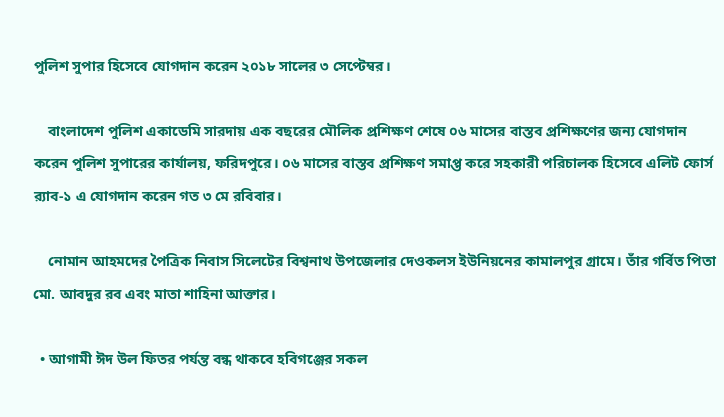পুলিশ সুপার হিসেবে যোগদান করেন ২০১৮ সালের ৩ সেপ্টেম্বর।

    বাংলাদেশ পুলিশ একাডেমি সারদায় এক বছরের মৌলিক প্রশিক্ষণ শেষে ০৬ মাসের বাস্তব প্রশিক্ষণের জন্য যোগদান করেন পুলিশ সুপারের কার্যালয়, ফরিদপুরে। ০৬ মাসের বাস্তব প্রশিক্ষণ সমাপ্ত করে সহকারী পরিচালক হিসেবে এলিট ফোর্স র‍্যাব-১ এ যোগদান করেন গত ৩ মে রবিবার।

    নোমান আহমদের পৈত্রিক নিবাস সিলেটের বিশ্বনাথ উপজেলার দেওকলস ইউনিয়নের কামালপুর গ্রামে। তাঁর গর্বিত পিতা মো. আবদুর রব এবং মাতা শাহিনা আক্তার।

  • আগামী ঈদ উল ফিতর পর্যন্ত বন্ধ থাকবে হবিগঞ্জের সকল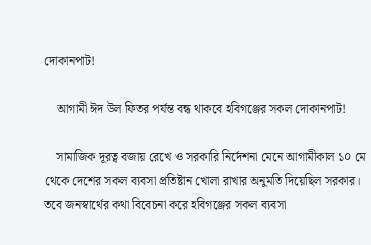দোকানপাট!

    আগামী ঈদ উল ফিতর পর্যন্ত বন্ধ থাকবে হবিগঞ্জের সকল দোকানপাট!

    সামাজিক দূরত্ব বজায় রেখে ও সরকারি নির্দেশনা মেনে আগামীকাল ১০ মে থেকে দেশের সকল ব্যবসা প্রতিষ্টান খোলা রাখার অনুমতি দিয়েছিল সরকার। তবে জনস্বার্থের কথা বিবেচনা করে হবিগঞ্জের সকল ব্যবসা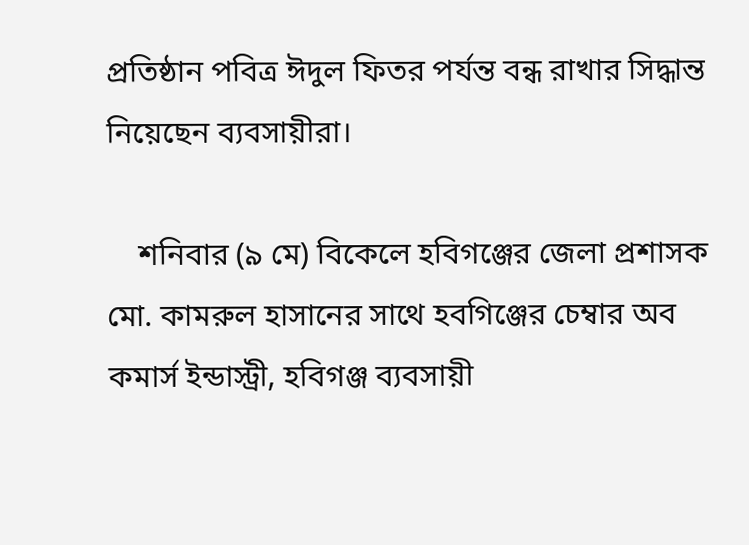প্রতিষ্ঠান পবিত্র ঈদুল ফিতর পর্যন্ত বন্ধ রাখার সিদ্ধান্ত নিয়েছেন ব্যবসায়ীরা।

    শনিবার (৯ মে) বিকেলে হবিগঞ্জের জেলা প্রশাসক মো. কামরুল হাসানের সাথে হবগিঞ্জের চেম্বার অব কমার্স ইন্ডাস্ট্রী, হবিগঞ্জ ব্যবসায়ী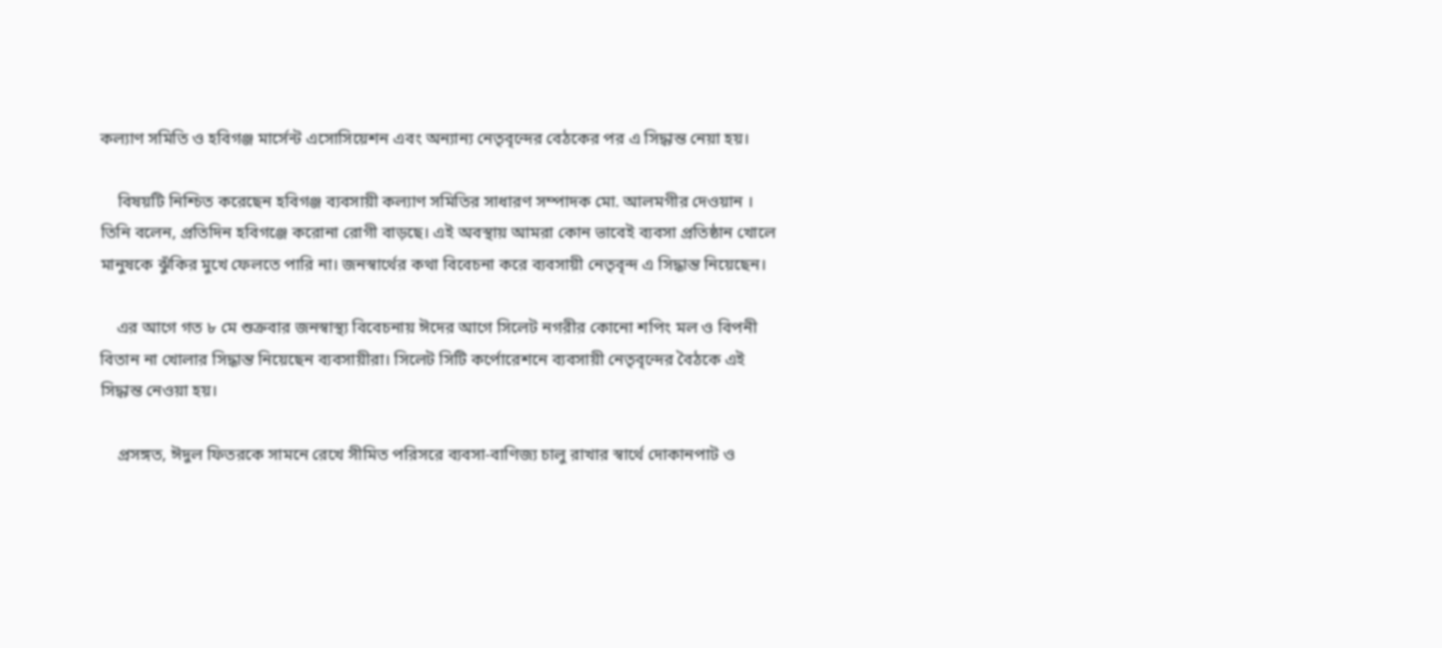কল্যাণ সমিতি ও হবিগঞ্জ মার্সেন্ট এসোসিয়েশন এবং অন্যান্য নেতৃবৃন্দের বেঠকের পর এ সিদ্ধান্ত নেয়া হয়।

    বিষয়টি নিশ্চিত করেছেন হবিগঞ্জ ব্যবসায়ী কল্যাণ সমিতির সাধারণ সম্পাদক মো. আলমগীর দেওয়ান । তিনি বলেন, প্রতিদিন হবিগঞ্জে করোনা রোগী বাড়ছে। এই অবস্থায় আমরা কোন ভাবেই ব্যবসা প্রতিষ্ঠান খোলে মানুষকে ঝুঁকির মুখে ফেলতে পারি না। জনস্বার্থের কথা বিবেচনা করে ব্যবসায়ী নেতৃবৃন্দ এ সিদ্ধান্ত নিয়েছেন।

    এর আগে গত ৮ মে শুক্রবার জনস্বাস্থ্য বিবেচনায় ঈদের আগে সিলেট নগরীর কোনো শপিং মল ও বিপনী বিতান না খোলার সিদ্ধান্ত নিয়েছেন ব্যবসায়ীরা। সিলেট সিটি কর্পোরেশনে ব্যবসায়ী নেতৃবৃন্দের বৈঠকে এই সিদ্ধান্ত নেওয়া হয়।

    প্রসঙ্গত, ঈদুল ফিতরকে সামনে রেখে সীমিত পরিসরে ব্যবসা-বাণিজ্য চালু রাখার স্বার্থে দোকানপাট ও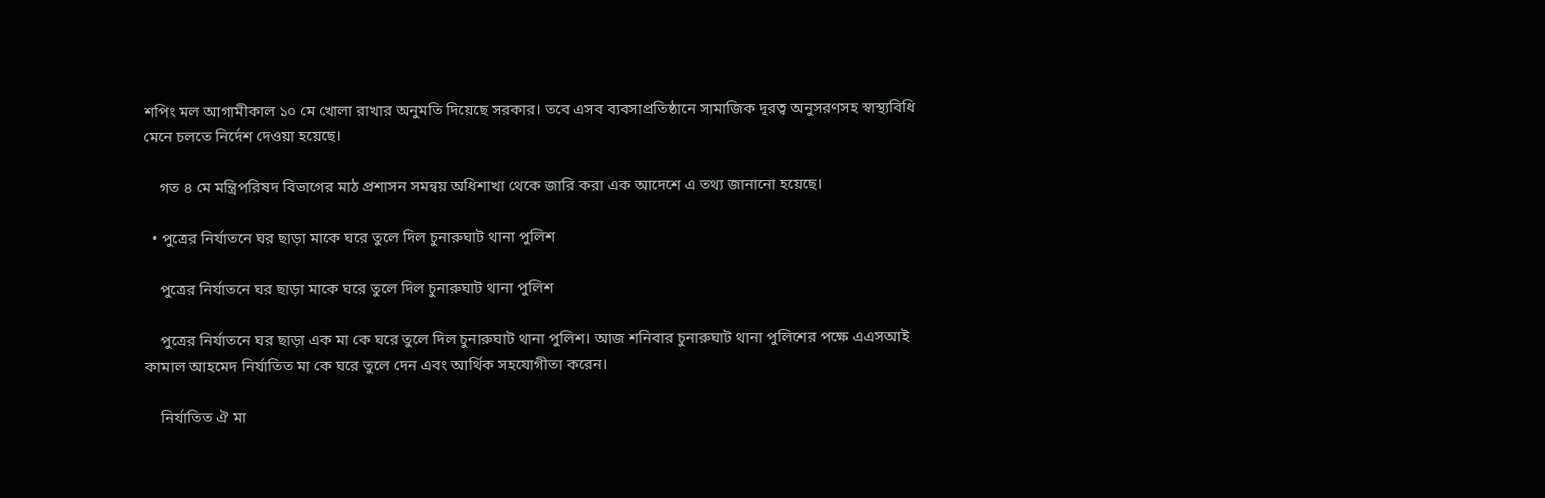শপিং মল আগামীকাল ১০ মে খোলা রাখার অনুমতি দিয়েছে সরকার। তবে এসব ব্যবসাপ্রতিষ্ঠানে সামাজিক দূরত্ব অনুসরণসহ স্বাস্থ্যবিধি মেনে চলতে নির্দেশ দেওয়া হয়েছে।

    গত ৪ মে মন্ত্রিপরিষদ বিভাগের মাঠ প্রশাসন সমন্বয় অধিশাখা থেকে জারি করা এক আদেশে এ তথ্য জানানো হয়েছে।

  • পুত্রের নির্যাতনে ঘর ছাড়া মাকে ঘরে তুলে দিল চুনারুঘাট থানা পুলিশ

    পুত্রের নির্যাতনে ঘর ছাড়া মাকে ঘরে তুলে দিল চুনারুঘাট থানা পুলিশ

    পুত্রের নির্যাতনে ঘর ছাড়া এক মা কে ঘরে তুলে দিল চুনারুঘাট থানা পুলিশ। আজ শনিবার চুনারুঘাট থানা পুলিশের পক্ষে এএসআই কামাল আহমেদ নির্যাতিত মা কে ঘরে তুলে দেন এবং আর্থিক সহযোগীতা করেন।

    নির্যাতিত ঐ মা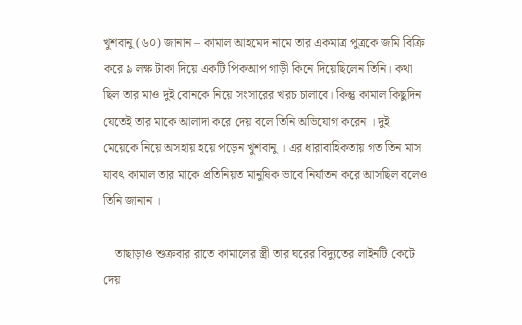খুশবানু (৬০) জানান – কামাল আহমেদ নামে তার একমাত্র পুত্রকে জমি বিক্রি করে ৯ লক্ষ টাকা দিয়ে একটি পিকআপ গাড়ী কিনে দিয়েছিলেন তিনি। কথা ছিল তার মাও দুই বোনকে নিয়ে সংসারের খরচ চালাবে। কিন্তু কামাল কিছুদিন যেতেই তার মাকে আলাদা করে দেয় বলে তিনি অভিযোগ করেন । দুই মেয়েকে নিয়ে অসহায় হয়ে পড়েন খুশবানু । এর ধারাবাহিকতায় গত তিন মাস যাবৎ কামাল তার মাকে প্রতিনিয়ত মানুষিক ভাবে নির্যাতন করে আসছিল বলেও তিনি জানান ।

    তাছাড়াও শুক্রবার রাতে কামালের স্ত্রী তার ঘরের বিদ্যুতের লাইনটি কেটে দেয়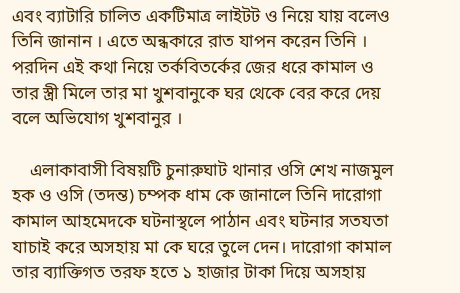এবং ব্যাটারি চালিত একটিমাত্র লাইটট ও নিয়ে যায় বলেও তিনি জানান । এতে অন্ধকারে রাত যাপন করেন তিনি । পরদিন এই কথা নিয়ে তর্কবিতর্কের জের ধরে কামাল ও তার স্ত্রী মিলে তার মা খুশবানুকে ঘর থেকে বের করে দেয় বলে অভিযোগ খুশবানুর ।

    এলাকাবাসী বিষয়টি চুনারুঘাট থানার ওসি শেখ নাজমুল হক ও ওসি (তদন্ত) চম্পক ধাম কে জানালে তিনি দারোগা কামাল আহমেদকে ঘটনাস্থলে পাঠান এবং ঘটনার সতযতা যাচাই করে অসহায় মা কে ঘরে তুলে দেন। দারোগা কামাল তার ব্যাক্তিগত তরফ হতে ১ হাজার টাকা দিয়ে অসহায়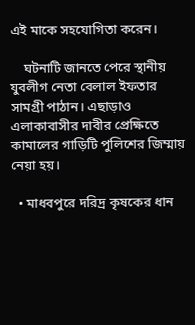এই মাকে সহযোগিতা করেন।

    ঘটনাটি জানতে পেরে স্থানীয় যুবলীগ নেতা বেলাল ইফতার সামগ্রী পাঠান। এছাড়াও এলাকাবাসীর দাবীর প্রেক্ষিতে কামালের গাড়িটি পুলিশের জিম্মায় নেয়া হয়।

  • মাধবপুরে দরিদ্র কৃষকের ধান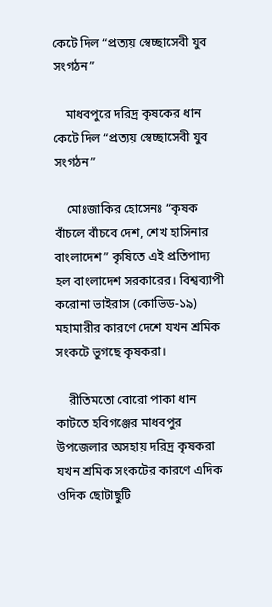কেটে দিল “প্রত্যয় স্বেচ্ছাসেবী যুব সংগঠন”

    মাধবপুরে দরিদ্র কৃষকের ধান কেটে দিল “প্রত্যয় স্বেচ্ছাসেবী যুব সংগঠন”

    মোঃজাকির হোসেনঃ “কৃষক বাঁচলে বাঁচবে দেশ, শেখ হাসিনার বাংলাদেশ” কৃষিতে এই প্রতিপাদ্য হল বাংলাদেশ সরকারের। বিশ্বব্যাপী করোনা ভাইরাস (কোভিড-১৯) মহামারীর কারণে দেশে যখন শ্রমিক সংকটে ভুগছে কৃষকরা।

    রীতিমতো বোরো পাকা ধান কাটতে হবিগঞ্জের মাধবপুর উপজেলার অসহায় দরিদ্র কৃষকরা যখন শ্রমিক সংকটের কারণে এদিক ওদিক ছোটাছুটি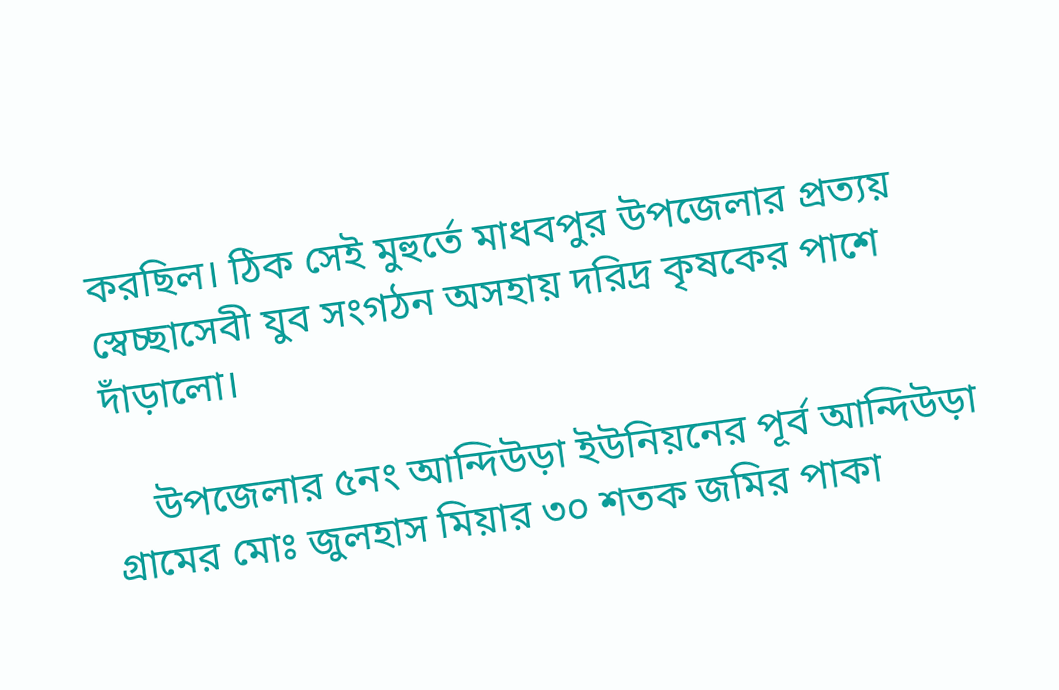করছিল। ঠিক সেই মুহুর্তে মাধবপুর উপজেলার প্রত্যয় স্বেচ্ছাসেবী যুব সংগঠন অসহায় দরিদ্র কৃষকের পাশে দাঁড়ালো।

    উপজেলার ৫নং আন্দিউড়া ইউনিয়নের পূর্ব আন্দিউড়া গ্রামের মোঃ জুলহাস মিয়ার ৩০ শতক জমির পাকা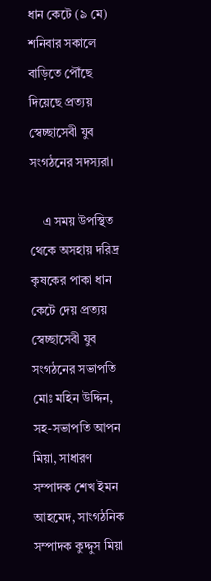ধান কেটে (৯ মে) শনিবার সকালে বাড়িতে পৌঁছে দিয়েছে প্রত্যয় স্বেচ্ছাসেবী যুব সংগঠনের সদস্যরা।

    এ সময় উপস্থিত থেকে অসহায় দরিদ্র কৃষকের পাকা ধান কেটে দেয় প্রত্যয় স্বেচ্ছাসেবী যুব সংগঠনের সভাপতি মোঃ মহিন উদ্দিন, সহ-সভাপতি আপন মিয়া, সাধারণ সম্পাদক শেখ ইমন আহমেদ, সাংগঠনিক সম্পাদক কুদ্দুস মিয়া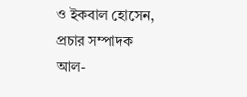ও ইকবাল হোসেন, প্রচার সম্পাদক আল-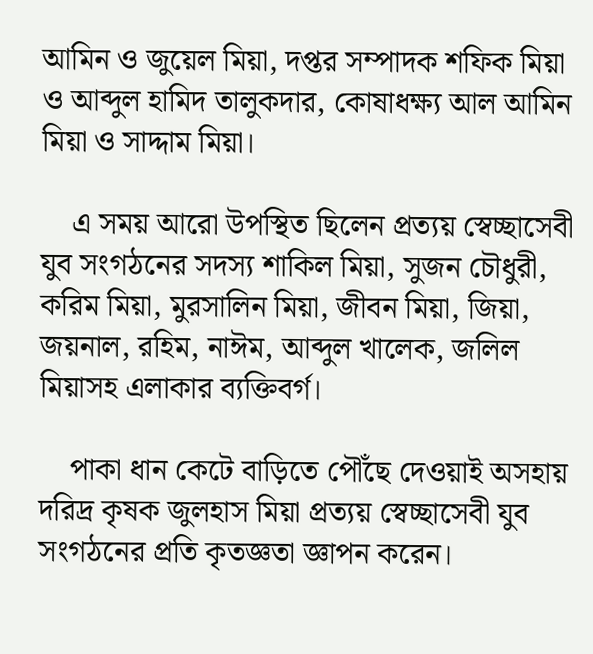আমিন ও জুয়েল মিয়া, দপ্তর সম্পাদক শফিক মিয়া ও আব্দুল হামিদ তালুকদার, কোষাধক্ষ্য আল আমিন মিয়া ও সাদ্দাম মিয়া।

    এ সময় আরো উপস্থিত ছিলেন প্রত্যয় স্বেচ্ছাসেবী যুব সংগঠনের সদস্য শাকিল মিয়া, সুজন চৌধুরী, করিম মিয়া, মুরসালিন মিয়া, জীবন মিয়া, জিয়া, জয়নাল, রহিম, নাঈম, আব্দুল খালেক, জলিল মিয়াসহ এলাকার ব্যক্তিবর্গ।

    পাকা ধান কেটে বাড়িতে পৌঁছে দেওয়াই অসহায় দরিদ্র কৃষক জুলহাস মিয়া প্রত্যয় স্বেচ্ছাসেবী যুব সংগঠনের প্রতি কৃতজ্ঞতা জ্ঞাপন করেন।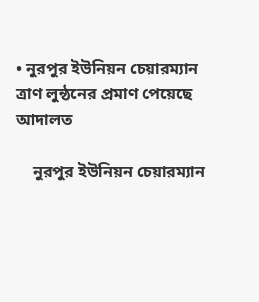• নুরপুর ইউনিয়ন চেয়ারম্যান ত্রাণ লুন্ঠনের প্রমাণ পেয়েছে আদালত

    নুরপুর ইউনিয়ন চেয়ারম্যান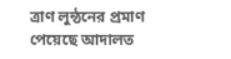ত্রাণ লুন্ঠনের প্রমাণ পেয়েছে আদালত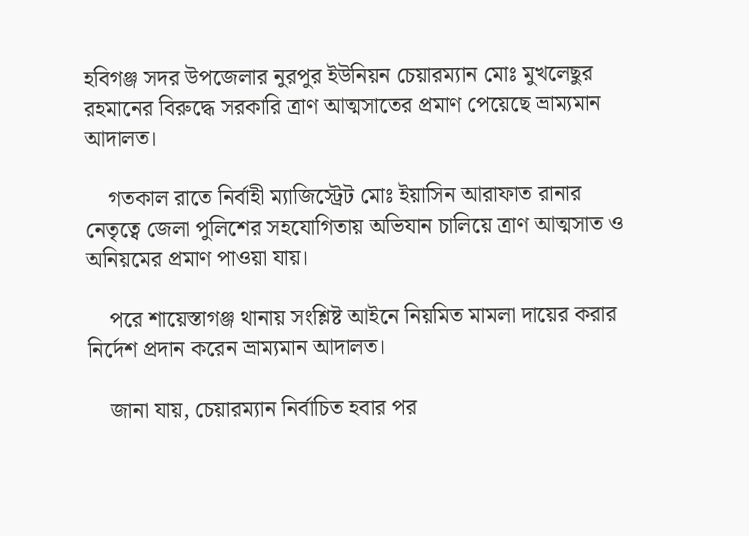হবিগঞ্জ সদর উপজেলার নুরপুর ইউনিয়ন চেয়ারম্যান মোঃ মুখলেছুর রহমানের বিরুদ্ধে সরকারি ত্রাণ আত্মসাতের প্রমাণ পেয়েছে ভ্রাম্যমান আদালত।

    গতকাল রাতে নির্বাহী ম্যাজিস্ট্রেট মোঃ ইয়াসিন আরাফাত রানার নেতৃত্বে জেলা পুলিশের সহযোগিতায় অভিযান চালিয়ে ত্রাণ আত্মসাত ও অনিয়মের প্রমাণ পাওয়া যায়।

    পরে শায়েস্তাগঞ্জ থানায় সংশ্লিষ্ট আইনে নিয়মিত মামলা দায়ের করার নির্দেশ প্রদান করেন ভ্রাম্যমান আদালত।

    জানা যায়, চেয়ারম্যান নির্বাচিত হবার পর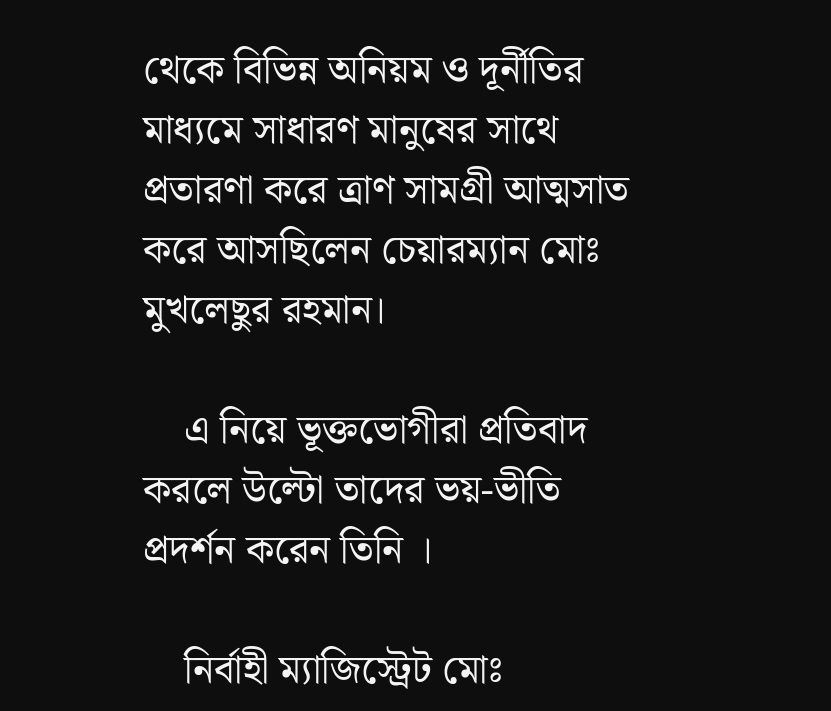থেকে বিভিন্ন অনিয়ম ও দূর্নীতির মাধ্যমে সাধারণ মানুষের সাথে প্রতারণা করে ত্রাণ সামগ্রী আত্মসাত করে আসছিলেন চেয়ারম্যান মোঃ মুখলেছুর রহমান।

    এ নিয়ে ভূক্তভোগীরা প্রতিবাদ করলে উল্টো তাদের ভয়-ভীতি প্রদর্শন করেন তিনি ।

    নির্বাহী ম্যাজিস্ট্রেট মোঃ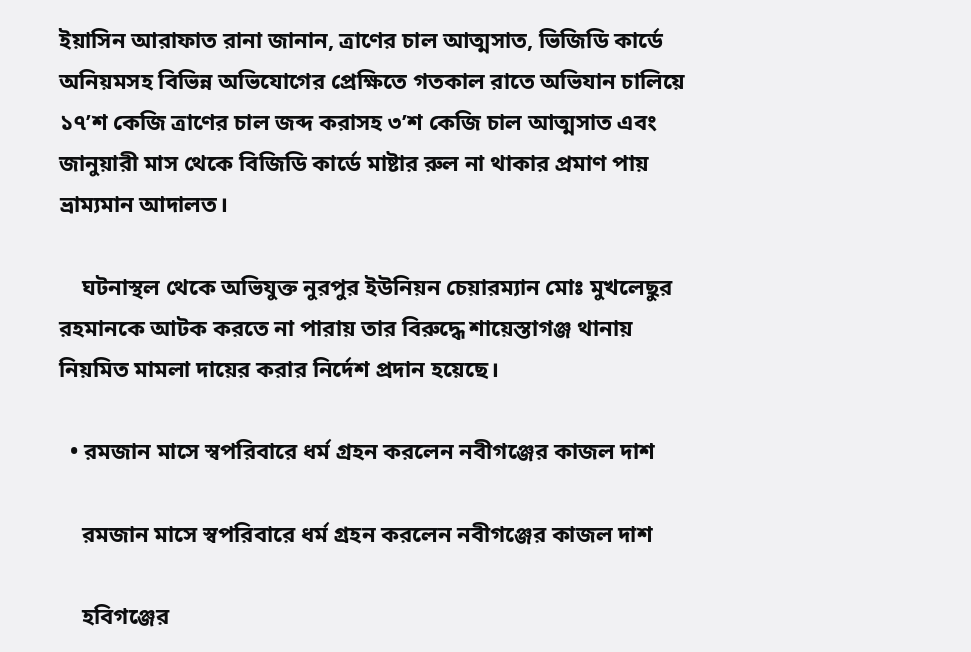ইয়াসিন আরাফাত রানা জানান, ত্রাণের চাল আত্মসাত, ভিজিডি কার্ডে অনিয়মসহ বিভিন্ন অভিযোগের প্রেক্ষিতে গতকাল রাতে অভিযান চালিয়ে ১৭’শ কেজি ত্রাণের চাল জব্দ করাসহ ৩’শ কেজি চাল আত্মসাত এবং জানুয়ারী মাস থেকে বিজিডি কার্ডে মাষ্টার রুল না থাকার প্রমাণ পায় ভ্রাম্যমান আদালত।

    ঘটনাস্থল থেকে অভিযুক্ত নুরপুর ইউনিয়ন চেয়ারম্যান মোঃ মুখলেছুর রহমানকে আটক করতে না পারায় তার বিরুদ্ধে শায়েস্তাগঞ্জ থানায় নিয়মিত মামলা দায়ের করার নির্দেশ প্রদান হয়েছে।

  • রমজান মাসে স্বপরিবারে ধর্ম গ্রহন করলেন নবীগঞ্জের কাজল দাশ

    রমজান মাসে স্বপরিবারে ধর্ম গ্রহন করলেন নবীগঞ্জের কাজল দাশ

    হবিগঞ্জের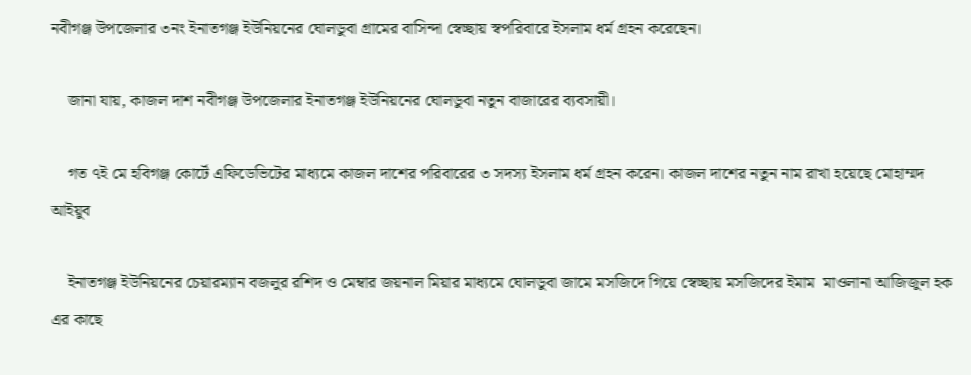নবীগঞ্জ উপজেলার ৩নং ইনাতগঞ্জ ইউনিয়নের ঘোলডুবা গ্রামের বাসিন্দা স্বেচ্ছায় স্বপরিবারে ইসলাম ধর্ম গ্রহন করেছেন।

    জানা যায়, কাজল দাশ নবীগঞ্জ উপজেলার ইনাতগঞ্জ ইউনিয়নের ঘোলডুবা নতুন বাজারের ব্যবসায়ী।

    গত ৭ই মে হবিগঞ্জ কোর্টে এফিডেভিটের মাধ্যমে কাজল দাশের পরিবারের ৩ সদস্য ইসলাম ধর্ম গ্রহন করেন। কাজল দাশের নতুন নাম রাখা হয়েছে মোহাম্মদ আইয়ুব

    ইনাতগঞ্জ ইউনিয়নের চেয়ারম্যান বজলুর রশিদ ও মেম্বার জয়নাল মিয়ার মাধ্যমে ঘোলডুবা জামে মসজিদে গিয়ে স্বেচ্ছায় মসজিদের ইমাম  মাওলানা আজিজুল হক এর কাছে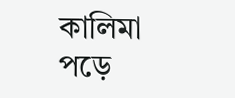কালিমা পড়ে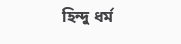হিন্দু ধর্ম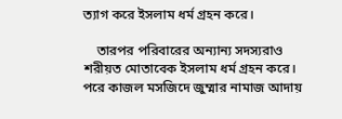ত্যাগ করে ইসলাম ধর্ম গ্রহন করে।

    তারপর পরিবারের অন্যান্য সদস্যরাও শরীয়ত মোতাবেক ইসলাম ধর্ম গ্রহন করে। পরে কাজল মসজিদে জুম্মার নামাজ আদায়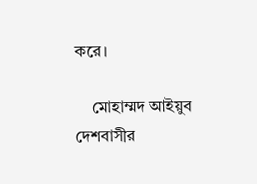করে।

    মোহাম্মদ আইয়ুব দেশবাসীর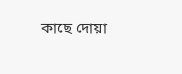কাছে দোয়া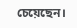চেয়েছেন।